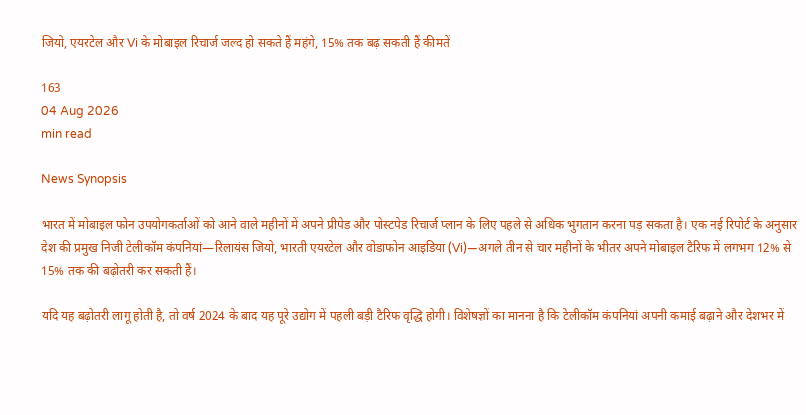जियो, एयरटेल और Vi के मोबाइल रिचार्ज जल्द हो सकते हैं महंगे, 15% तक बढ़ सकती हैं कीमतें

163
04 Aug 2026
min read

News Synopsis

भारत में मोबाइल फोन उपयोगकर्ताओं को आने वाले महीनों में अपने प्रीपेड और पोस्टपेड रिचार्ज प्लान के लिए पहले से अधिक भुगतान करना पड़ सकता है। एक नई रिपोर्ट के अनुसार देश की प्रमुख निजी टेलीकॉम कंपनियां—रिलायंस जियो, भारती एयरटेल और वोडाफोन आइडिया (Vi)—अगले तीन से चार महीनों के भीतर अपने मोबाइल टैरिफ में लगभग 12% से 15% तक की बढ़ोतरी कर सकती हैं।

यदि यह बढ़ोतरी लागू होती है, तो वर्ष 2024 के बाद यह पूरे उद्योग में पहली बड़ी टैरिफ वृद्धि होगी। विशेषज्ञों का मानना है कि टेलीकॉम कंपनियां अपनी कमाई बढ़ाने और देशभर में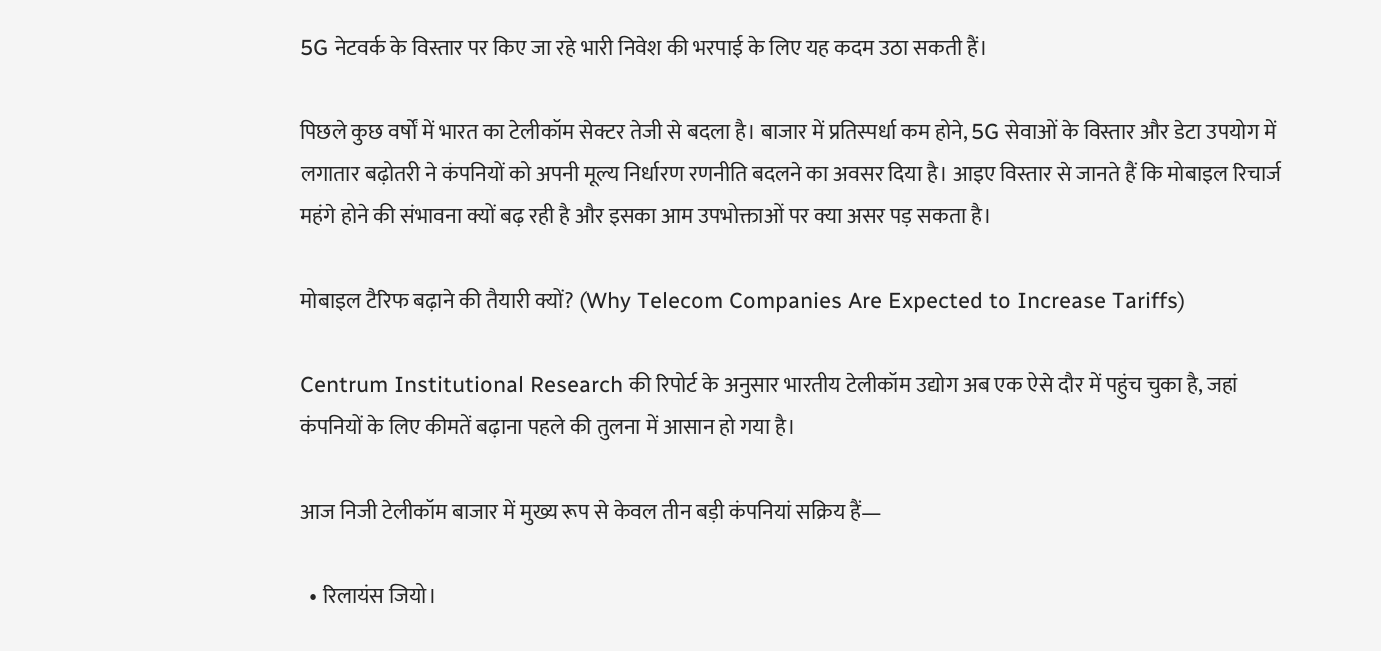5G नेटवर्क के विस्तार पर किए जा रहे भारी निवेश की भरपाई के लिए यह कदम उठा सकती हैं।

पिछले कुछ वर्षों में भारत का टेलीकॉम सेक्टर तेजी से बदला है। बाजार में प्रतिस्पर्धा कम होने, 5G सेवाओं के विस्तार और डेटा उपयोग में लगातार बढ़ोतरी ने कंपनियों को अपनी मूल्य निर्धारण रणनीति बदलने का अवसर दिया है। आइए विस्तार से जानते हैं कि मोबाइल रिचार्ज महंगे होने की संभावना क्यों बढ़ रही है और इसका आम उपभोक्ताओं पर क्या असर पड़ सकता है।

मोबाइल टैरिफ बढ़ाने की तैयारी क्यों? (Why Telecom Companies Are Expected to Increase Tariffs)

Centrum Institutional Research की रिपोर्ट के अनुसार भारतीय टेलीकॉम उद्योग अब एक ऐसे दौर में पहुंच चुका है, जहां कंपनियों के लिए कीमतें बढ़ाना पहले की तुलना में आसान हो गया है।

आज निजी टेलीकॉम बाजार में मुख्य रूप से केवल तीन बड़ी कंपनियां सक्रिय हैं—

  • रिलायंस जियो।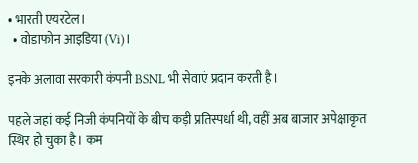• भारती एयरटेल।
  • वोडाफोन आइडिया (Vi)।

इनके अलावा सरकारी कंपनी BSNL भी सेवाएं प्रदान करती है।

पहले जहां कई निजी कंपनियों के बीच कड़ी प्रतिस्पर्धा थी, वहीं अब बाजार अपेक्षाकृत स्थिर हो चुका है। कम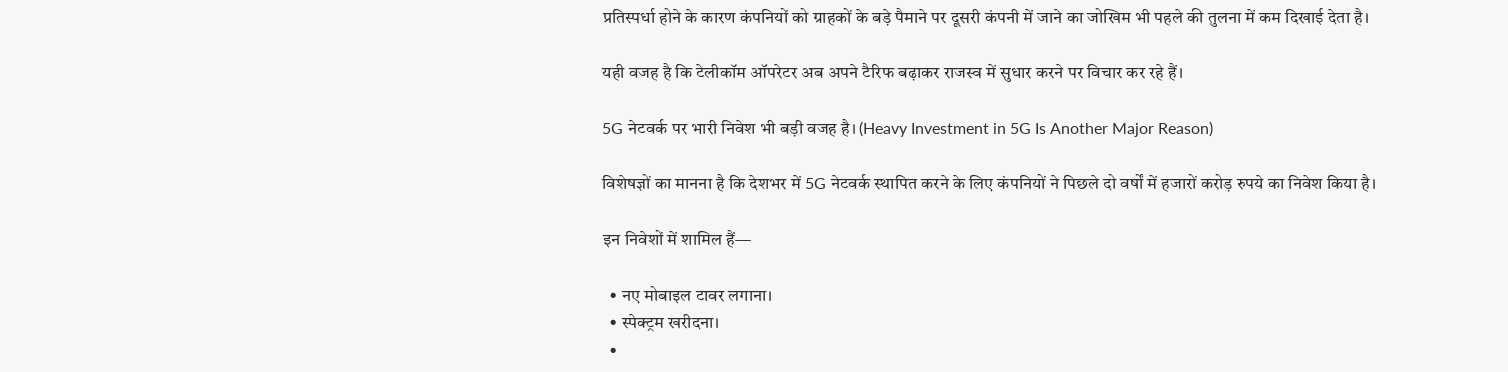प्रतिस्पर्धा होने के कारण कंपनियों को ग्राहकों के बड़े पैमाने पर दूसरी कंपनी में जाने का जोखिम भी पहले की तुलना में कम दिखाई देता है।

यही वजह है कि टेलीकॉम ऑपरेटर अब अपने टैरिफ बढ़ाकर राजस्व में सुधार करने पर विचार कर रहे हैं।

5G नेटवर्क पर भारी निवेश भी बड़ी वजह है। (Heavy Investment in 5G Is Another Major Reason)

विशेषज्ञों का मानना है कि देशभर में 5G नेटवर्क स्थापित करने के लिए कंपनियों ने पिछले दो वर्षों में हजारों करोड़ रुपये का निवेश किया है।

इन निवेशों में शामिल हैं—

  • नए मोबाइल टावर लगाना।
  • स्पेक्ट्रम खरीदना।
  •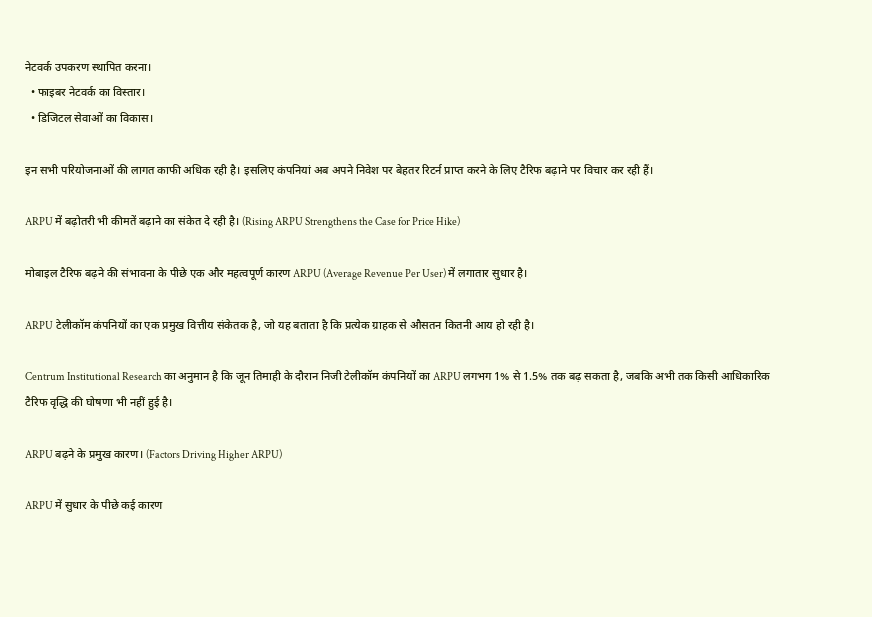नेटवर्क उपकरण स्थापित करना।
  • फाइबर नेटवर्क का विस्तार।
  • डिजिटल सेवाओं का विकास।

इन सभी परियोजनाओं की लागत काफी अधिक रही है। इसलिए कंपनियां अब अपने निवेश पर बेहतर रिटर्न प्राप्त करने के लिए टैरिफ बढ़ाने पर विचार कर रही हैं।

ARPU में बढ़ोतरी भी कीमतें बढ़ाने का संकेत दे रही है। (Rising ARPU Strengthens the Case for Price Hike)

मोबाइल टैरिफ बढ़ने की संभावना के पीछे एक और महत्वपूर्ण कारण ARPU (Average Revenue Per User) में लगातार सुधार है।

ARPU टेलीकॉम कंपनियों का एक प्रमुख वित्तीय संकेतक है, जो यह बताता है कि प्रत्येक ग्राहक से औसतन कितनी आय हो रही है।

Centrum Institutional Research का अनुमान है कि जून तिमाही के दौरान निजी टेलीकॉम कंपनियों का ARPU लगभग 1% से 1.5% तक बढ़ सकता है, जबकि अभी तक किसी आधिकारिक टैरिफ वृद्धि की घोषणा भी नहीं हुई है।

ARPU बढ़ने के प्रमुख कारण। (Factors Driving Higher ARPU)

ARPU में सुधार के पीछे कई कारण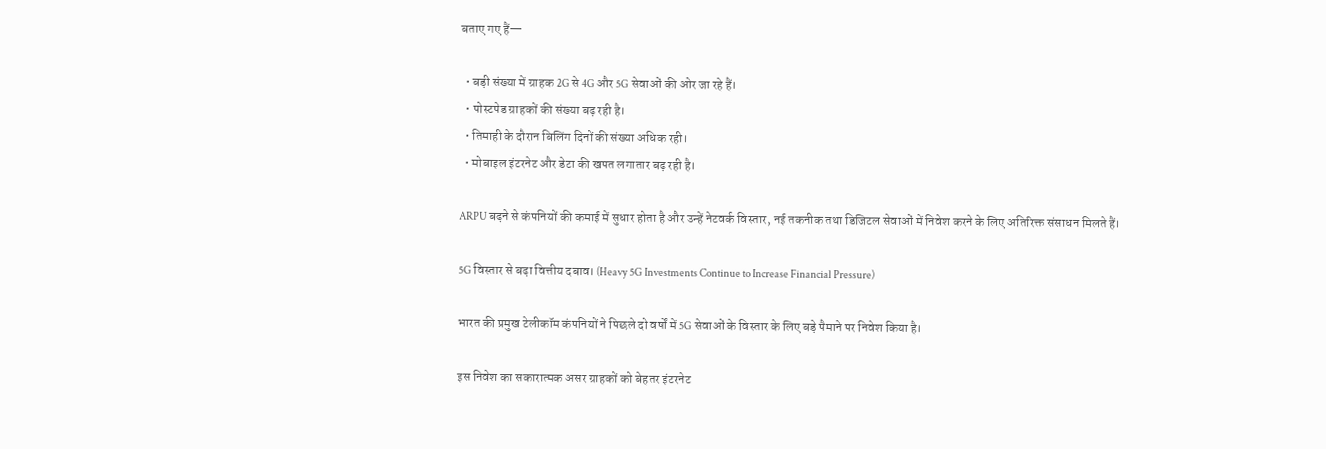बताए गए हैं—

  • बड़ी संख्या में ग्राहक 2G से 4G और 5G सेवाओं की ओर जा रहे हैं।
  • पोस्टपेड ग्राहकों की संख्या बढ़ रही है।
  • तिमाही के दौरान बिलिंग दिनों की संख्या अधिक रही।
  • मोबाइल इंटरनेट और डेटा की खपत लगातार बढ़ रही है।

ARPU बढ़ने से कंपनियों की कमाई में सुधार होता है और उन्हें नेटवर्क विस्तार, नई तकनीक तथा डिजिटल सेवाओं में निवेश करने के लिए अतिरिक्त संसाधन मिलते हैं।

5G विस्तार से बढ़ा वित्तीय दबाव। (Heavy 5G Investments Continue to Increase Financial Pressure)

भारत की प्रमुख टेलीकॉम कंपनियों ने पिछले दो वर्षों में 5G सेवाओं के विस्तार के लिए बड़े पैमाने पर निवेश किया है।

इस निवेश का सकारात्मक असर ग्राहकों को बेहतर इंटरनेट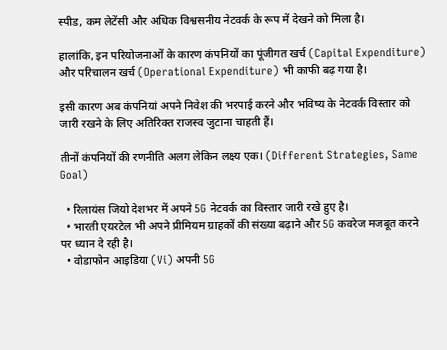स्पीड, कम लेटेंसी और अधिक विश्वसनीय नेटवर्क के रूप में देखने को मिला है।

हालांकि, इन परियोजनाओं के कारण कंपनियों का पूंजीगत खर्च (Capital Expenditure) और परिचालन खर्च (Operational Expenditure) भी काफी बढ़ गया है।

इसी कारण अब कंपनियां अपने निवेश की भरपाई करने और भविष्य के नेटवर्क विस्तार को जारी रखने के लिए अतिरिक्त राजस्व जुटाना चाहती हैं।

तीनों कंपनियों की रणनीति अलग लेकिन लक्ष्य एक। (Different Strategies, Same Goal)

  • रिलायंस जियो देशभर में अपने 5G नेटवर्क का विस्तार जारी रखे हुए है।
  • भारती एयरटेल भी अपने प्रीमियम ग्राहकों की संख्या बढ़ाने और 5G कवरेज मजबूत करने पर ध्यान दे रही है।
  • वोडाफोन आइडिया (Vi) अपनी 5G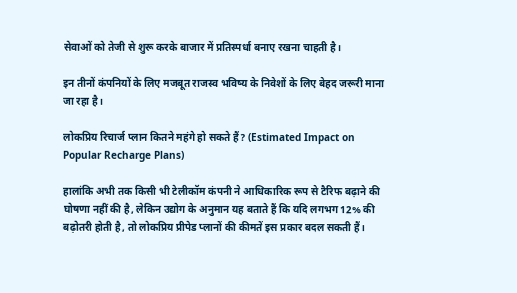सेवाओं को तेजी से शुरू करके बाजार में प्रतिस्पर्धा बनाए रखना चाहती है।

इन तीनों कंपनियों के लिए मजबूत राजस्व भविष्य के निवेशों के लिए बेहद जरूरी माना जा रहा है।

लोकप्रिय रिचार्ज प्लान कितने महंगे हो सकते हैं? (Estimated Impact on Popular Recharge Plans)

हालांकि अभी तक किसी भी टेलीकॉम कंपनी ने आधिकारिक रूप से टैरिफ बढ़ाने की घोषणा नहीं की है, लेकिन उद्योग के अनुमान यह बताते हैं कि यदि लगभग 12% की बढ़ोतरी होती है, तो लोकप्रिय प्रीपेड प्लानों की कीमतें इस प्रकार बदल सकती हैं।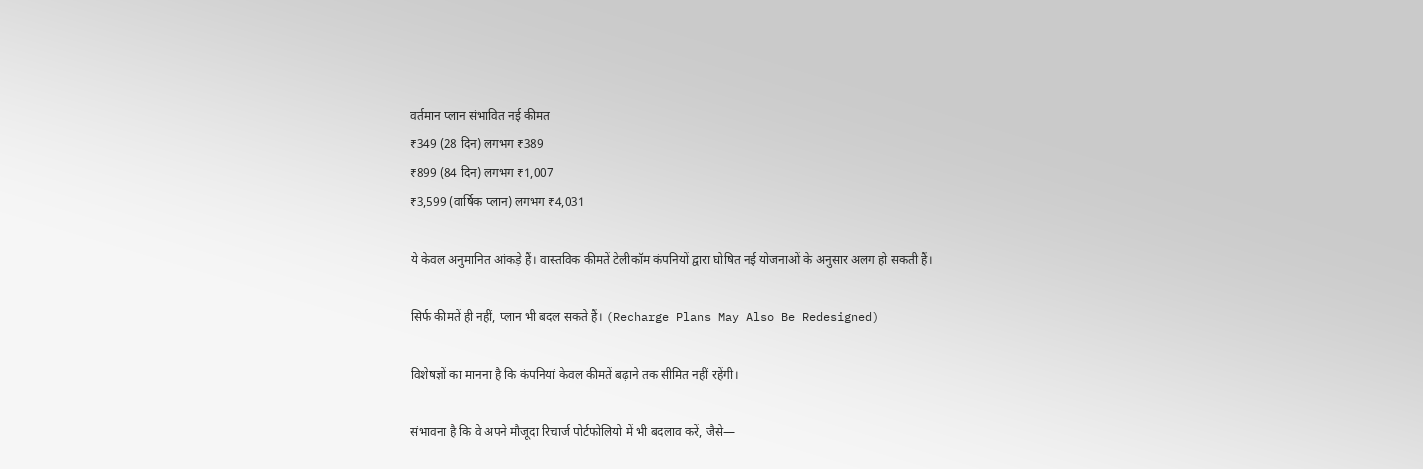वर्तमान प्लान संभावित नई कीमत
₹349 (28 दिन) लगभग ₹389
₹899 (84 दिन) लगभग ₹1,007
₹3,599 (वार्षिक प्लान) लगभग ₹4,031

ये केवल अनुमानित आंकड़े हैं। वास्तविक कीमतें टेलीकॉम कंपनियों द्वारा घोषित नई योजनाओं के अनुसार अलग हो सकती हैं।

सिर्फ कीमतें ही नहीं, प्लान भी बदल सकते हैं। (Recharge Plans May Also Be Redesigned)

विशेषज्ञों का मानना है कि कंपनियां केवल कीमतें बढ़ाने तक सीमित नहीं रहेंगी।

संभावना है कि वे अपने मौजूदा रिचार्ज पोर्टफोलियो में भी बदलाव करें, जैसे—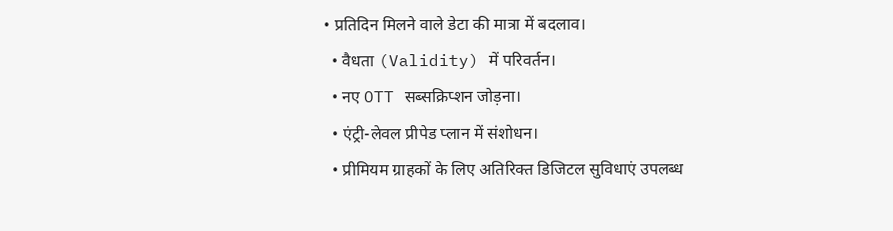• प्रतिदिन मिलने वाले डेटा की मात्रा में बदलाव।
  • वैधता (Validity) में परिवर्तन।
  • नए OTT सब्सक्रिप्शन जोड़ना।
  • एंट्री-लेवल प्रीपेड प्लान में संशोधन।
  • प्रीमियम ग्राहकों के लिए अतिरिक्त डिजिटल सुविधाएं उपलब्ध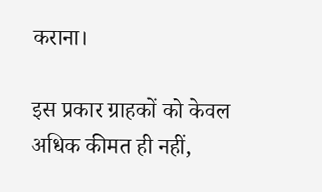कराना।

इस प्रकार ग्राहकों को केवल अधिक कीमत ही नहीं,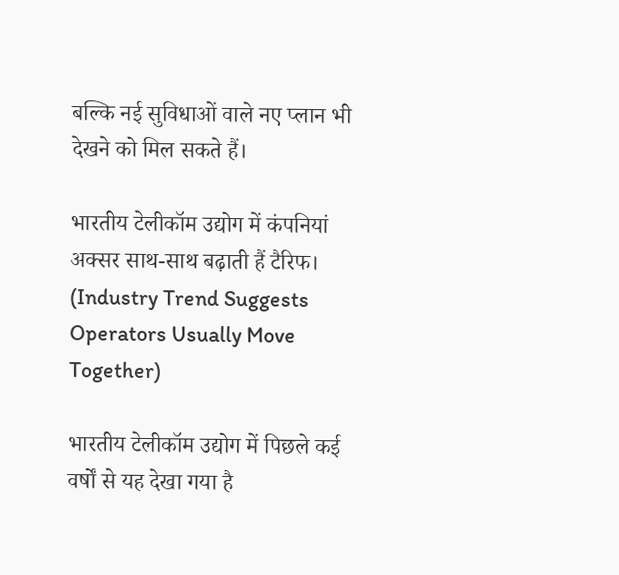बल्कि नई सुविधाओं वाले नए प्लान भी देखने को मिल सकते हैं।

भारतीय टेलीकॉम उद्योग में कंपनियां अक्सर साथ-साथ बढ़ाती हैं टैरिफ। (Industry Trend Suggests Operators Usually Move Together)

भारतीय टेलीकॉम उद्योग में पिछले कई वर्षों से यह देखा गया है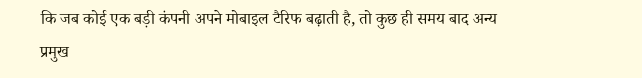कि जब कोई एक बड़ी कंपनी अपने मोबाइल टैरिफ बढ़ाती है, तो कुछ ही समय बाद अन्य प्रमुख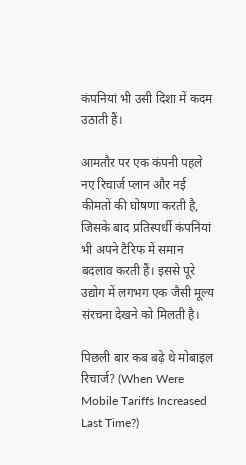कंपनियां भी उसी दिशा में कदम उठाती हैं।

आमतौर पर एक कंपनी पहले नए रिचार्ज प्लान और नई कीमतों की घोषणा करती है, जिसके बाद प्रतिस्पर्धी कंपनियां भी अपने टैरिफ में समान बदलाव करती हैं। इससे पूरे उद्योग में लगभग एक जैसी मूल्य संरचना देखने को मिलती है।

पिछली बार कब बढ़े थे मोबाइल रिचार्ज? (When Were Mobile Tariffs Increased Last Time?)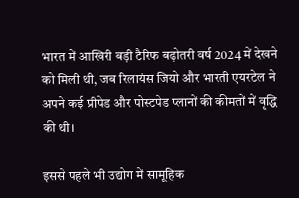भारत में आखिरी बड़ी टैरिफ बढ़ोतरी वर्ष 2024 में देखने को मिली थी, जब रिलायंस जियो और भारती एयरटेल ने अपने कई प्रीपेड और पोस्टपेड प्लानों की कीमतों में वृद्धि की थी।

इससे पहले भी उद्योग में सामूहिक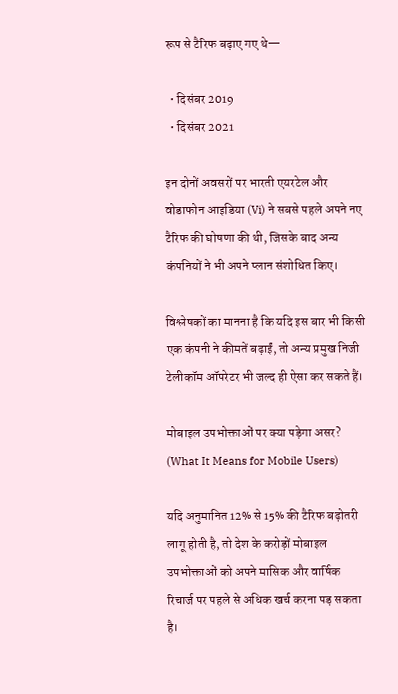रूप से टैरिफ बढ़ाए गए थे—

  • दिसंबर 2019
  • दिसंबर 2021

इन दोनों अवसरों पर भारती एयरटेल और वोडाफोन आइडिया (Vi) ने सबसे पहले अपने नए टैरिफ की घोषणा की थी, जिसके बाद अन्य कंपनियों ने भी अपने प्लान संशोधित किए।

विश्लेषकों का मानना है कि यदि इस बार भी किसी एक कंपनी ने कीमतें बढ़ाईं, तो अन्य प्रमुख निजी टेलीकॉम ऑपरेटर भी जल्द ही ऐसा कर सकते हैं।

मोबाइल उपभोक्ताओं पर क्या पड़ेगा असर? (What It Means for Mobile Users)

यदि अनुमानित 12% से 15% की टैरिफ बढ़ोतरी लागू होती है, तो देश के करोड़ों मोबाइल उपभोक्ताओं को अपने मासिक और वार्षिक रिचार्ज पर पहले से अधिक खर्च करना पड़ सकता है।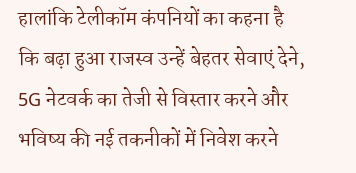हालांकि टेलीकॉम कंपनियों का कहना है कि बढ़ा हुआ राजस्व उन्हें बेहतर सेवाएं देने, 5G नेटवर्क का तेजी से विस्तार करने और भविष्य की नई तकनीकों में निवेश करने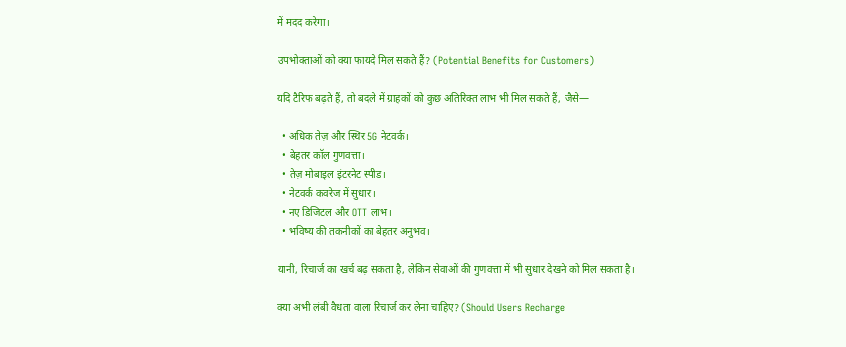में मदद करेगा।

उपभोक्ताओं को क्या फायदे मिल सकते हैं? (Potential Benefits for Customers)

यदि टैरिफ बढ़ते हैं, तो बदले में ग्राहकों को कुछ अतिरिक्त लाभ भी मिल सकते हैं, जैसे—

  • अधिक तेज़ और स्थिर 5G नेटवर्क।
  • बेहतर कॉल गुणवत्ता।
  • तेज़ मोबाइल इंटरनेट स्पीड।
  • नेटवर्क कवरेज में सुधार।
  • नए डिजिटल और OTT लाभ।
  • भविष्य की तकनीकों का बेहतर अनुभव।

यानी, रिचार्ज का खर्च बढ़ सकता है, लेकिन सेवाओं की गुणवत्ता में भी सुधार देखने को मिल सकता है।

क्या अभी लंबी वैधता वाला रिचार्ज कर लेना चाहिए? (Should Users Recharge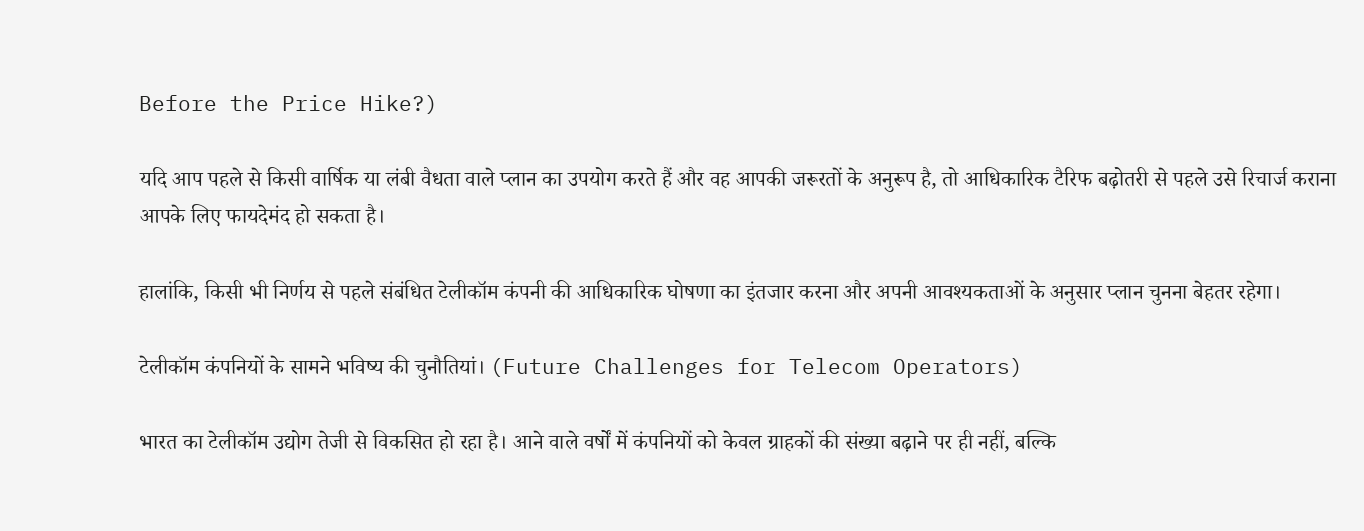Before the Price Hike?)

यदि आप पहले से किसी वार्षिक या लंबी वैधता वाले प्लान का उपयोग करते हैं और वह आपकी जरूरतों के अनुरूप है, तो आधिकारिक टैरिफ बढ़ोतरी से पहले उसे रिचार्ज कराना आपके लिए फायदेमंद हो सकता है।

हालांकि, किसी भी निर्णय से पहले संबंधित टेलीकॉम कंपनी की आधिकारिक घोषणा का इंतजार करना और अपनी आवश्यकताओं के अनुसार प्लान चुनना बेहतर रहेगा।

टेलीकॉम कंपनियों के सामने भविष्य की चुनौतियां। (Future Challenges for Telecom Operators)

भारत का टेलीकॉम उद्योग तेजी से विकसित हो रहा है। आने वाले वर्षों में कंपनियों को केवल ग्राहकों की संख्या बढ़ाने पर ही नहीं, बल्कि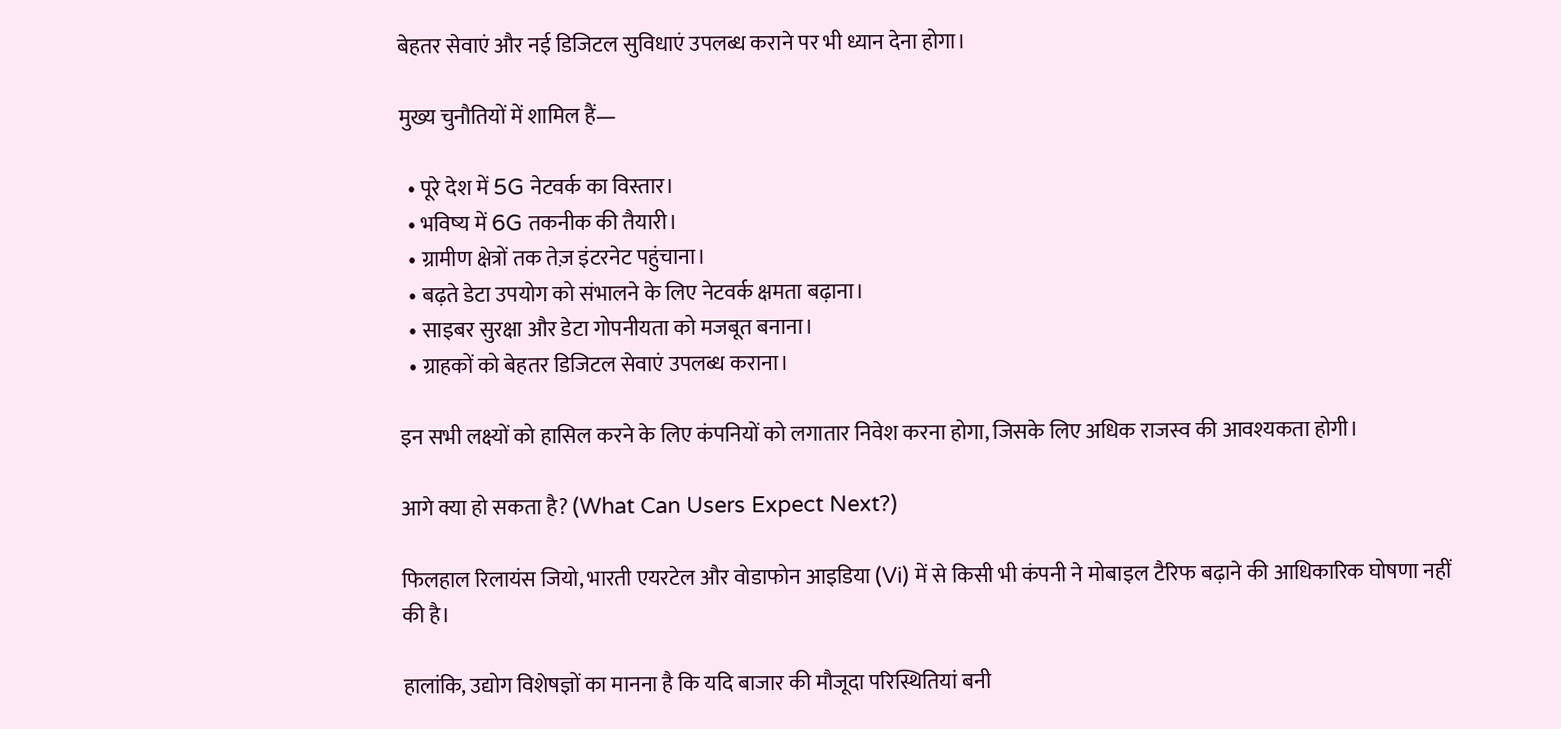बेहतर सेवाएं और नई डिजिटल सुविधाएं उपलब्ध कराने पर भी ध्यान देना होगा।

मुख्य चुनौतियों में शामिल हैं—

  • पूरे देश में 5G नेटवर्क का विस्तार।
  • भविष्य में 6G तकनीक की तैयारी।
  • ग्रामीण क्षेत्रों तक तेज़ इंटरनेट पहुंचाना।
  • बढ़ते डेटा उपयोग को संभालने के लिए नेटवर्क क्षमता बढ़ाना।
  • साइबर सुरक्षा और डेटा गोपनीयता को मजबूत बनाना।
  • ग्राहकों को बेहतर डिजिटल सेवाएं उपलब्ध कराना।

इन सभी लक्ष्यों को हासिल करने के लिए कंपनियों को लगातार निवेश करना होगा, जिसके लिए अधिक राजस्व की आवश्यकता होगी।

आगे क्या हो सकता है? (What Can Users Expect Next?)

फिलहाल रिलायंस जियो, भारती एयरटेल और वोडाफोन आइडिया (Vi) में से किसी भी कंपनी ने मोबाइल टैरिफ बढ़ाने की आधिकारिक घोषणा नहीं की है।

हालांकि, उद्योग विशेषज्ञों का मानना है कि यदि बाजार की मौजूदा परिस्थितियां बनी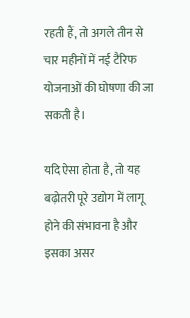रहती हैं, तो अगले तीन से चार महीनों में नई टैरिफ योजनाओं की घोषणा की जा सकती है।

यदि ऐसा होता है, तो यह बढ़ोतरी पूरे उद्योग में लागू होने की संभावना है और इसका असर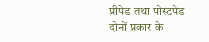प्रीपेड तथा पोस्टपेड दोनों प्रकार के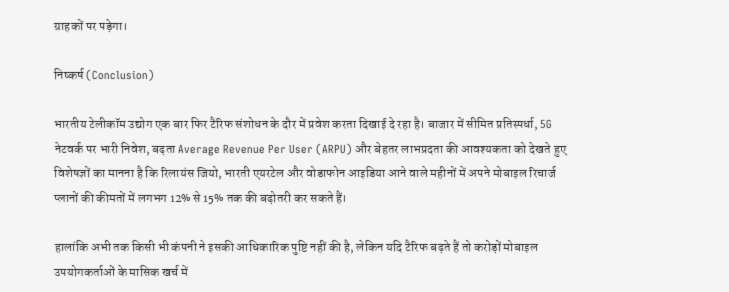ग्राहकों पर पड़ेगा।

निष्कर्ष (Conclusion)

भारतीय टेलीकॉम उद्योग एक बार फिर टैरिफ संशोधन के दौर में प्रवेश करता दिखाई दे रहा है। बाजार में सीमित प्रतिस्पर्धा, 5G नेटवर्क पर भारी निवेश, बढ़ता Average Revenue Per User (ARPU) और बेहतर लाभप्रदता की आवश्यकता को देखते हुए विशेषज्ञों का मानना है कि रिलायंस जियो, भारती एयरटेल और वोडाफोन आइडिया आने वाले महीनों में अपने मोबाइल रिचार्ज प्लानों की कीमतों में लगभग 12% से 15% तक की बढ़ोतरी कर सकते हैं।

हालांकि अभी तक किसी भी कंपनी ने इसकी आधिकारिक पुष्टि नहीं की है, लेकिन यदि टैरिफ बढ़ते हैं तो करोड़ों मोबाइल उपयोगकर्ताओं के मासिक खर्च में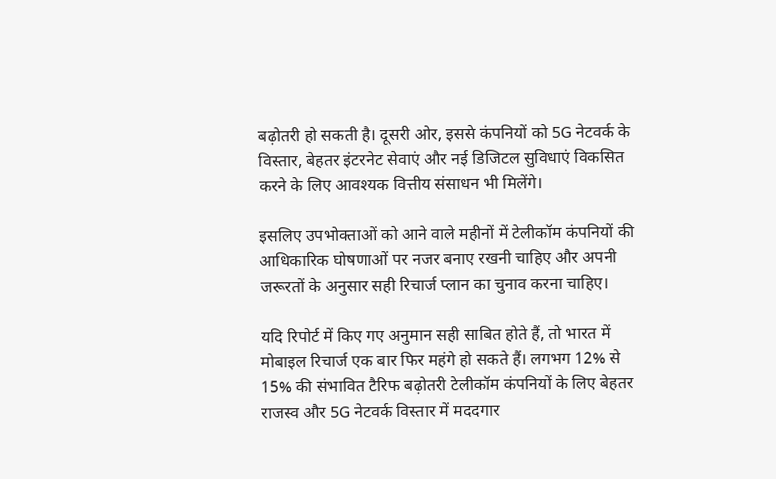बढ़ोतरी हो सकती है। दूसरी ओर, इससे कंपनियों को 5G नेटवर्क के विस्तार, बेहतर इंटरनेट सेवाएं और नई डिजिटल सुविधाएं विकसित करने के लिए आवश्यक वित्तीय संसाधन भी मिलेंगे।

इसलिए उपभोक्ताओं को आने वाले महीनों में टेलीकॉम कंपनियों की आधिकारिक घोषणाओं पर नजर बनाए रखनी चाहिए और अपनी जरूरतों के अनुसार सही रिचार्ज प्लान का चुनाव करना चाहिए।

यदि रिपोर्ट में किए गए अनुमान सही साबित होते हैं, तो भारत में मोबाइल रिचार्ज एक बार फिर महंगे हो सकते हैं। लगभग 12% से 15% की संभावित टैरिफ बढ़ोतरी टेलीकॉम कंपनियों के लिए बेहतर राजस्व और 5G नेटवर्क विस्तार में मददगार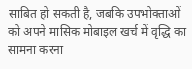साबित हो सकती है, जबकि उपभोक्ताओं को अपने मासिक मोबाइल खर्च में वृद्धि का सामना करना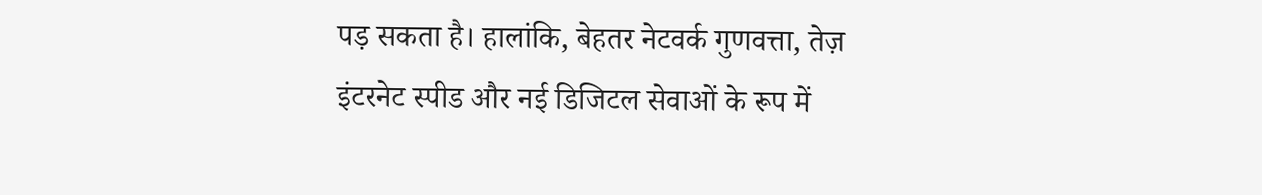पड़ सकता है। हालांकि, बेहतर नेटवर्क गुणवत्ता, तेज़ इंटरनेट स्पीड और नई डिजिटल सेवाओं के रूप में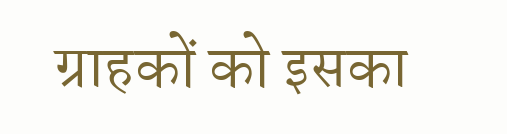ग्राहकों को इसका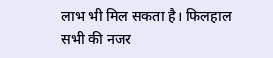लाभ भी मिल सकता है। फिलहाल सभी की नजर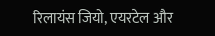रिलायंस जियो, एयरटेल और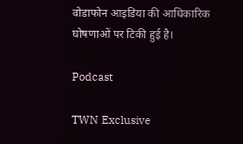वोडाफोन आइडिया की आधिकारिक घोषणाओं पर टिकी हुई है।

Podcast

TWN Exclusive